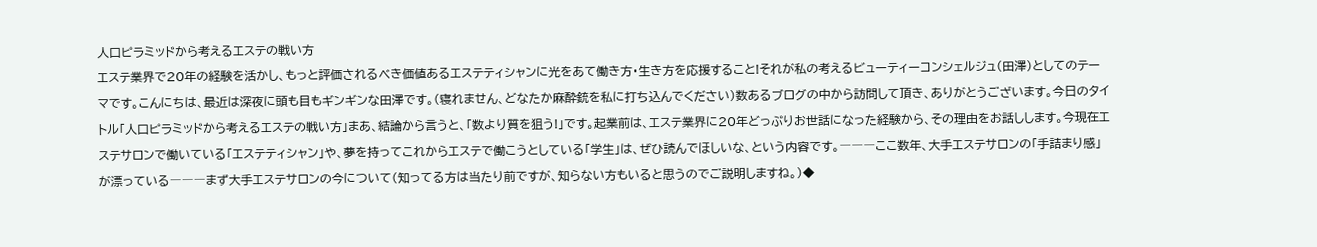人口ピラミッドから考えるエステの戦い方
エステ業界で20年の経験を活かし、もっと評価されるべき価値あるエステティシャンに光をあて働き方・生き方を応援すること!それが私の考えるビューティーコンシェルジュ(田澤)としてのテーマです。こんにちは、最近は深夜に頭も目もギンギンな田澤です。(寝れません、どなたか麻酔銃を私に打ち込んでください)数あるブログの中から訪問して頂き、ありがとうございます。今日のタイトル「人口ピラミッドから考えるエステの戦い方」まあ、結論から言うと、「数より質を狙う!」です。起業前は、エステ業界に20年どっぷりお世話になった経験から、その理由をお話しします。今現在エステサロンで働いている「エステティシャン」や、夢を持ってこれからエステで働こうとしている「学生」は、ぜひ読んでほしいな、という内容です。―――ここ数年、大手エステサロンの「手詰まり感」が漂っている―――まず大手エステサロンの今について(知ってる方は当たり前ですが、知らない方もいると思うのでご説明しますね。)◆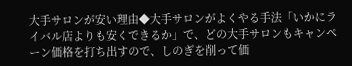大手サロンが安い理由◆大手サロンがよくやる手法「いかにライバル店よりも安くできるか」で、どの大手サロンもキャンペーン価格を打ち出すので、しのぎを削って価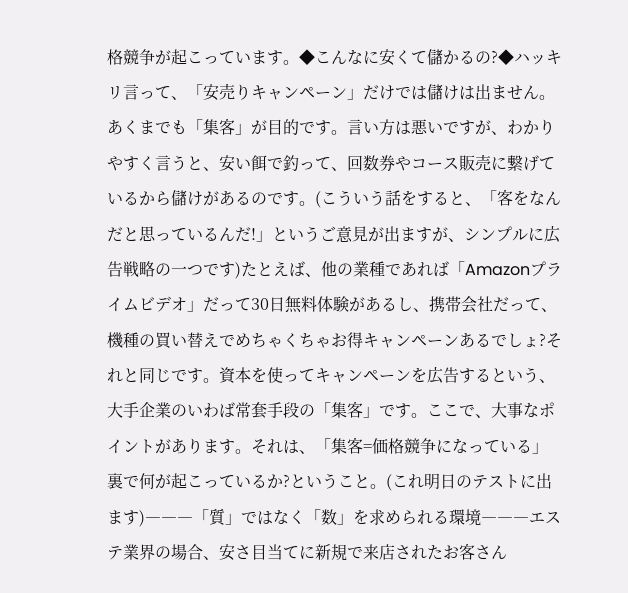格競争が起こっています。◆こんなに安くて儲かるの?◆ハッキリ言って、「安売りキャンペーン」だけでは儲けは出ません。あくまでも「集客」が目的です。言い方は悪いですが、わかりやすく言うと、安い餌で釣って、回数券やコース販売に繋げているから儲けがあるのです。(こういう話をすると、「客をなんだと思っているんだ!」というご意見が出ますが、シンプルに広告戦略の一つです)たとえば、他の業種であれば「Amazonプライムビデオ」だって30日無料体験があるし、携帯会社だって、機種の買い替えでめちゃくちゃお得キャンペーンあるでしょ?それと同じです。資本を使ってキャンペーンを広告するという、大手企業のいわば常套手段の「集客」です。ここで、大事なポイントがあります。それは、「集客=価格競争になっている」 裏で何が起こっているか?ということ。(これ明日のテストに出ます)―――「質」ではなく「数」を求められる環境―――エステ業界の場合、安さ目当てに新規で来店されたお客さん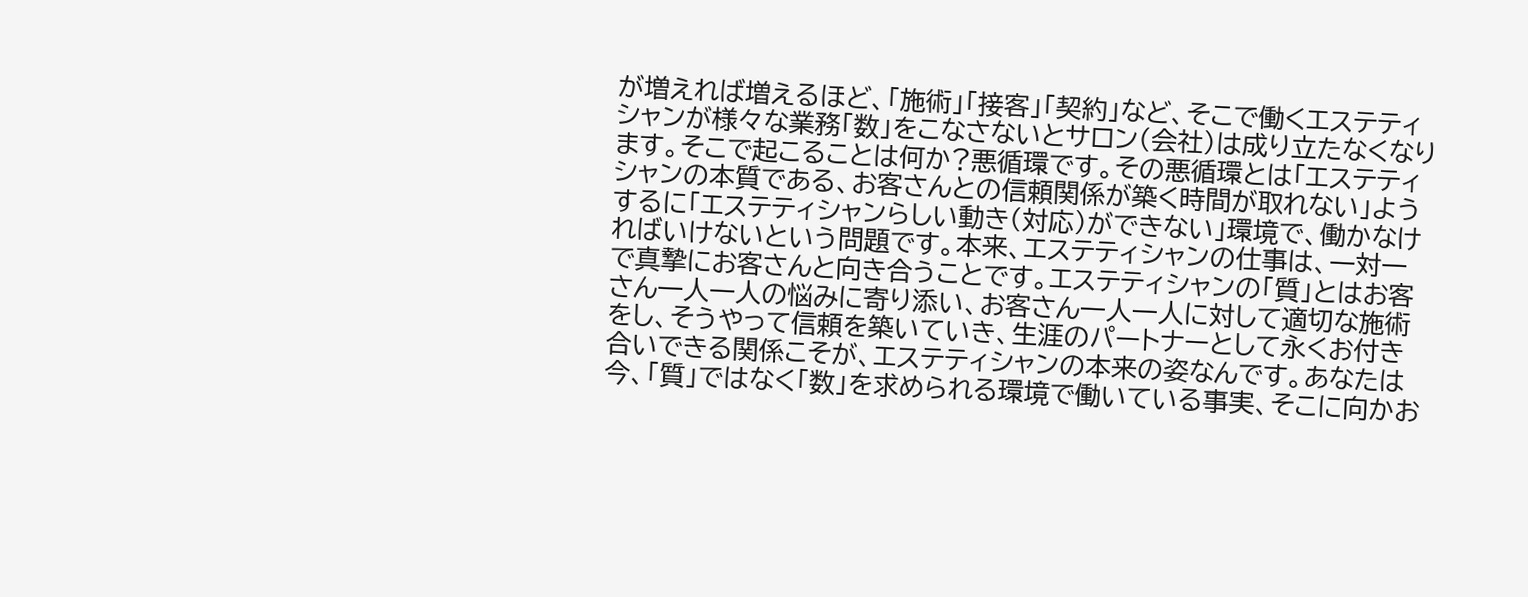が増えれば増えるほど、「施術」「接客」「契約」など、そこで働くエステティシャンが様々な業務「数」をこなさないとサロン(会社)は成り立たなくなります。そこで起こることは何か?悪循環です。その悪循環とは「エステティシャンの本質である、お客さんとの信頼関係が築く時間が取れない」ようするに「エステティシャンらしい動き(対応)ができない」環境で、働かなければいけないという問題です。本来、エステティシャンの仕事は、一対一で真摯にお客さんと向き合うことです。エステティシャンの「質」とはお客さん一人一人の悩みに寄り添い、お客さん一人一人に対して適切な施術をし、そうやって信頼を築いていき、生涯のパートナーとして永くお付き合いできる関係こそが、エステティシャンの本来の姿なんです。あなたは今、「質」ではなく「数」を求められる環境で働いている事実、そこに向かお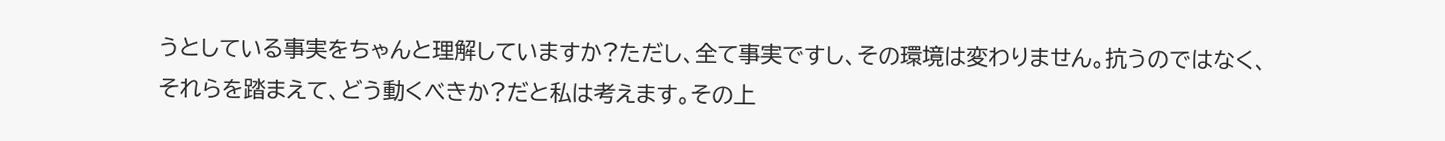うとしている事実をちゃんと理解していますか?ただし、全て事実ですし、その環境は変わりません。抗うのではなく、それらを踏まえて、どう動くべきか?だと私は考えます。その上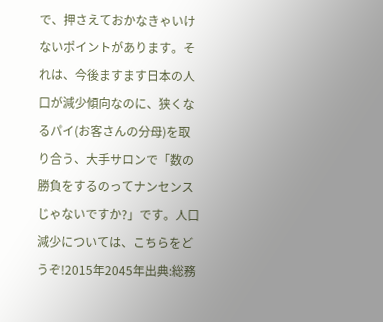で、押さえておかなきゃいけないポイントがあります。それは、今後ますます日本の人口が減少傾向なのに、狭くなるパイ(お客さんの分母)を取り合う、大手サロンで「数の勝負をするのってナンセンスじゃないですか?」です。人口減少については、こちらをどうぞ!2015年2045年出典:総務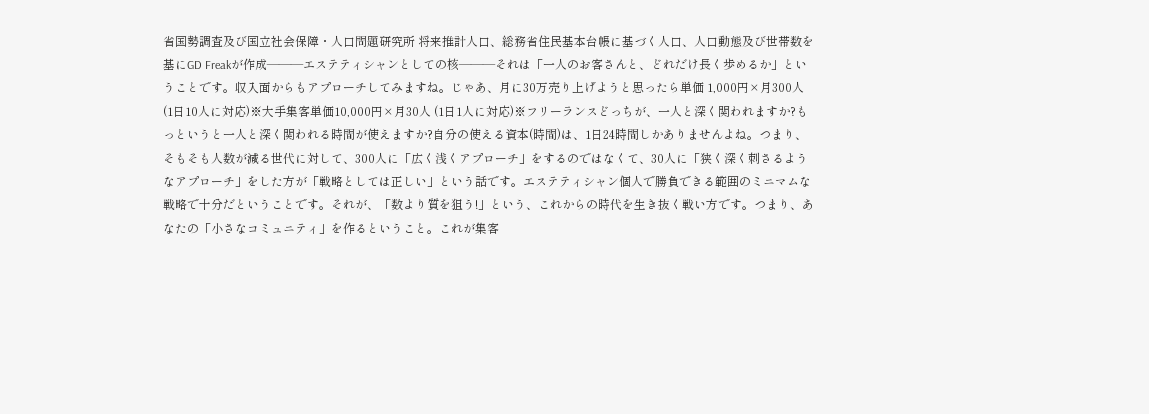省国勢調査及び国立社会保障・人口問題研究所 将来推計人口、総務省住民基本台帳に基づく人口、人口動態及び世帯数を基にGD Freakが作成―――エステティシャンとしての核―――それは「一人のお客さんと、どれだけ長く歩めるか」ということです。収入面からもアプローチしてみますね。じゃあ、月に30万売り上げようと思ったら単価 1,000円×月300人 (1日10人に対応)※大手集客単価10,000円×月30人 (1日1人に対応)※フリーランスどっちが、一人と深く関われますか?もっというと一人と深く関われる時間が使えますか?自分の使える資本(時間)は、1日24時間しかありませんよね。つまり、そもそも人数が減る世代に対して、300人に「広く浅くアプローチ」をするのではなくて、30人に「狭く深く刺さるようなアプローチ」をした方が「戦略としては正しい」という話です。エステティシャン個人で勝負できる範囲のミニマムな戦略で十分だということです。それが、「数より質を狙う!」という、これからの時代を生き抜く戦い方です。つまり、あなたの「小さなコミュニティ」を作るということ。これが集客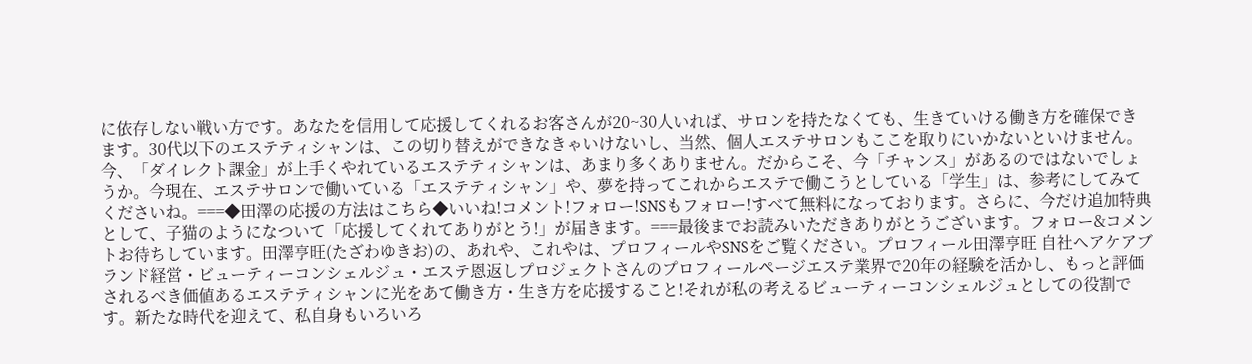に依存しない戦い方です。あなたを信用して応援してくれるお客さんが20~30人いれば、サロンを持たなくても、生きていける働き方を確保できます。30代以下のエステティシャンは、この切り替えができなきゃいけないし、当然、個人エステサロンもここを取りにいかないといけません。今、「ダイレクト課金」が上手くやれているエステティシャンは、あまり多くありません。だからこそ、今「チャンス」があるのではないでしょうか。今現在、エステサロンで働いている「エステティシャン」や、夢を持ってこれからエステで働こうとしている「学生」は、参考にしてみてくださいね。===◆田澤の応援の方法はこちら◆いいね!コメント!フォロー!SNSもフォロー!すべて無料になっております。さらに、今だけ追加特典として、子猫のようになついて「応援してくれてありがとう!」が届きます。===最後までお読みいただきありがとうございます。フォロー&コメントお待ちしています。田澤亨旺(たざわゆきお)の、あれや、これやは、プロフィールやSNSをご覧ください。プロフィール田澤亨旺 自社ヘアケアブランド経営・ビューティーコンシェルジュ・エステ恩返しプロジェクトさんのプロフィールページエステ業界で20年の経験を活かし、もっと評価されるべき価値あるエステティシャンに光をあて働き方・生き方を応援すること!それが私の考えるビューティーコンシェルジュとしての役割です。新たな時代を迎えて、私自身もいろいろ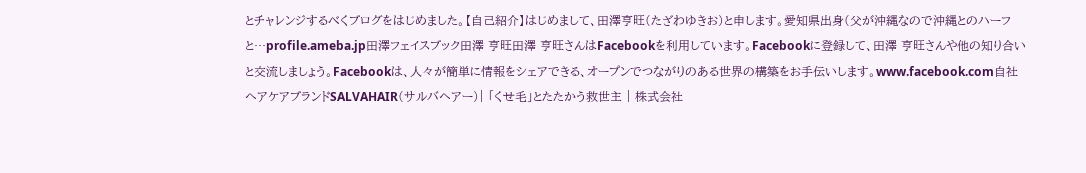とチャレンジするべくブログをはじめました。【自己紹介】はじめまして、田澤亨旺(たざわゆきお)と申します。愛知県出身(父が沖縄なので沖縄とのハーフと…profile.ameba.jp田澤フェイスブック田澤 亨旺田澤 亨旺さんはFacebookを利用しています。Facebookに登録して、田澤 亨旺さんや他の知り合いと交流しましょう。Facebookは、人々が簡単に情報をシェアできる、オープンでつながりのある世界の構築をお手伝いします。www.facebook.com自社ヘアケアブランドSALVAHAIR(サルバヘアー)| 「くせ毛」とたたかう救世主 | 株式会社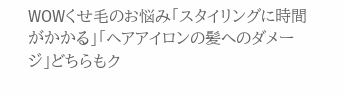WOWくせ毛のお悩み「スタイリングに時間がかかる」「ヘアアイロンの髪へのダメージ」どちらもク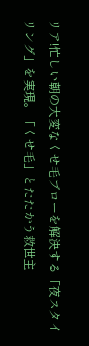リア!忙しい朝の大変なくせ毛ブローを解決する「夜スタイリング」を実現。「くせ毛」とたたかう救世主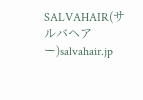SALVAHAIR(サルバヘアー)salvahair.jp